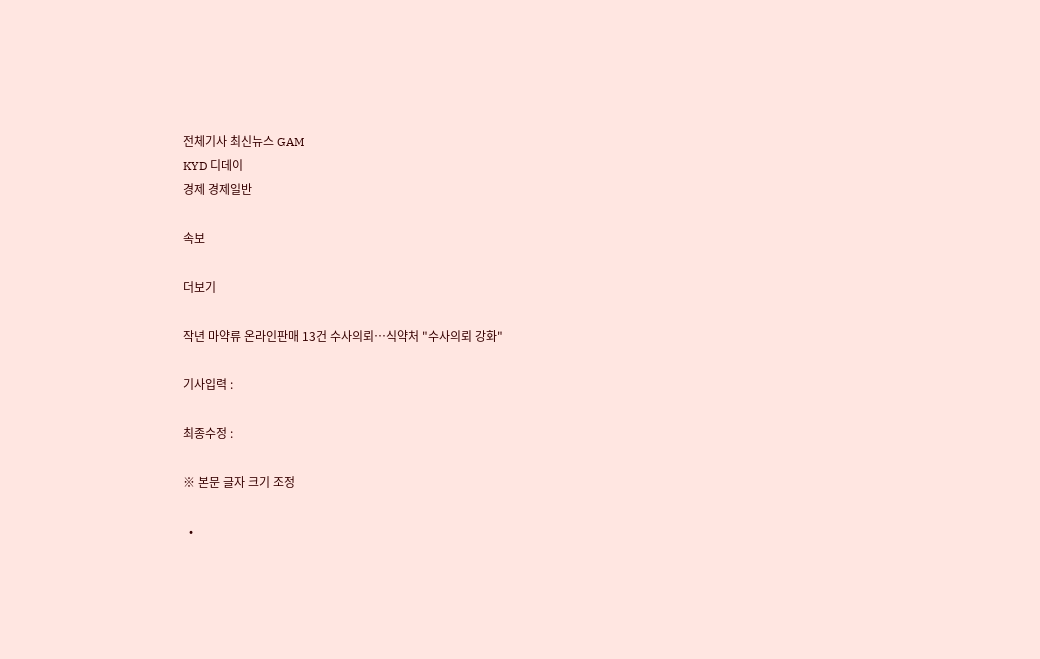전체기사 최신뉴스 GAM
KYD 디데이
경제 경제일반

속보

더보기

작년 마약류 온라인판매 13건 수사의뢰…식약처 "수사의뢰 강화"

기사입력 :

최종수정 :

※ 본문 글자 크기 조정

  •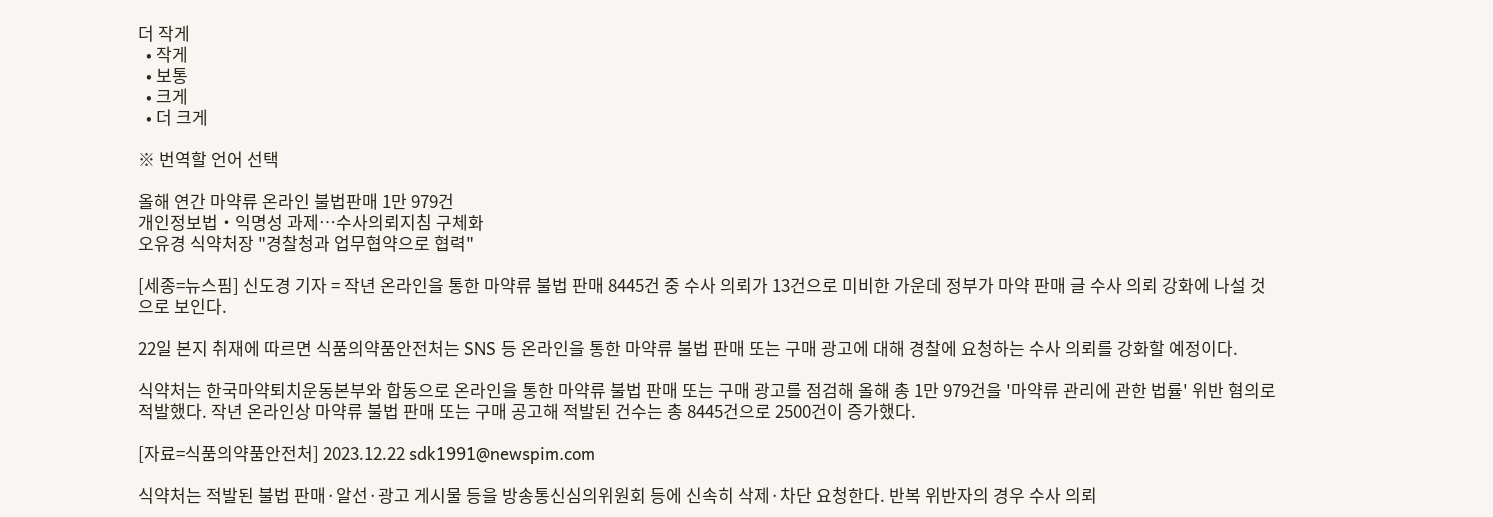더 작게
  • 작게
  • 보통
  • 크게
  • 더 크게

※ 번역할 언어 선택

올해 연간 마약류 온라인 불법판매 1만 979건
개인정보법‧익명성 과제…수사의뢰지침 구체화
오유경 식약처장 "경찰청과 업무협약으로 협력"

[세종=뉴스핌] 신도경 기자 = 작년 온라인을 통한 마약류 불법 판매 8445건 중 수사 의뢰가 13건으로 미비한 가운데 정부가 마약 판매 글 수사 의뢰 강화에 나설 것으로 보인다.

22일 본지 취재에 따르면 식품의약품안전처는 SNS 등 온라인을 통한 마약류 불법 판매 또는 구매 광고에 대해 경찰에 요청하는 수사 의뢰를 강화할 예정이다.

식약처는 한국마약퇴치운동본부와 합동으로 온라인을 통한 마약류 불법 판매 또는 구매 광고를 점검해 올해 총 1만 979건을 '마약류 관리에 관한 법률' 위반 혐의로 적발했다. 작년 온라인상 마약류 불법 판매 또는 구매 공고해 적발된 건수는 총 8445건으로 2500건이 증가했다.

[자료=식품의약품안전처] 2023.12.22 sdk1991@newspim.com

식약처는 적발된 불법 판매·알선·광고 게시물 등을 방송통신심의위원회 등에 신속히 삭제·차단 요청한다. 반복 위반자의 경우 수사 의뢰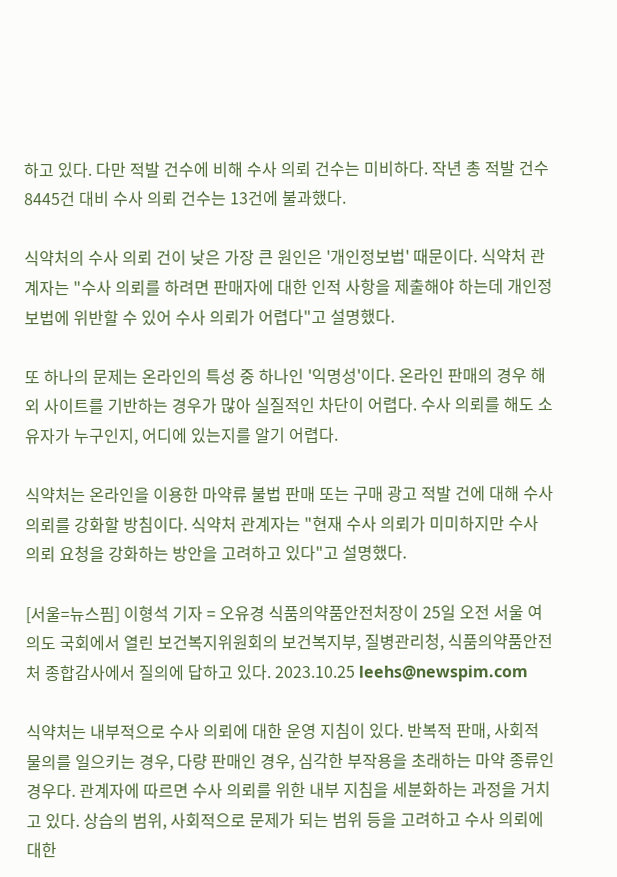하고 있다. 다만 적발 건수에 비해 수사 의뢰 건수는 미비하다. 작년 총 적발 건수 8445건 대비 수사 의뢰 건수는 13건에 불과했다.

식약처의 수사 의뢰 건이 낮은 가장 큰 원인은 '개인정보법' 때문이다. 식약처 관계자는 "수사 의뢰를 하려면 판매자에 대한 인적 사항을 제출해야 하는데 개인정보법에 위반할 수 있어 수사 의뢰가 어렵다"고 설명했다.

또 하나의 문제는 온라인의 특성 중 하나인 '익명성'이다. 온라인 판매의 경우 해외 사이트를 기반하는 경우가 많아 실질적인 차단이 어렵다. 수사 의뢰를 해도 소유자가 누구인지, 어디에 있는지를 알기 어렵다.

식약처는 온라인을 이용한 마약류 불법 판매 또는 구매 광고 적발 건에 대해 수사 의뢰를 강화할 방침이다. 식약처 관계자는 "현재 수사 의뢰가 미미하지만 수사 의뢰 요청을 강화하는 방안을 고려하고 있다"고 설명했다.

[서울=뉴스핌] 이형석 기자 = 오유경 식품의약품안전처장이 25일 오전 서울 여의도 국회에서 열린 보건복지위원회의 보건복지부, 질병관리청, 식품의약품안전처 종합감사에서 질의에 답하고 있다. 2023.10.25 leehs@newspim.com

식약처는 내부적으로 수사 의뢰에 대한 운영 지침이 있다. 반복적 판매, 사회적 물의를 일으키는 경우, 다량 판매인 경우, 심각한 부작용을 초래하는 마약 종류인 경우다. 관계자에 따르면 수사 의뢰를 위한 내부 지침을 세분화하는 과정을 거치고 있다. 상습의 범위, 사회적으로 문제가 되는 범위 등을 고려하고 수사 의뢰에 대한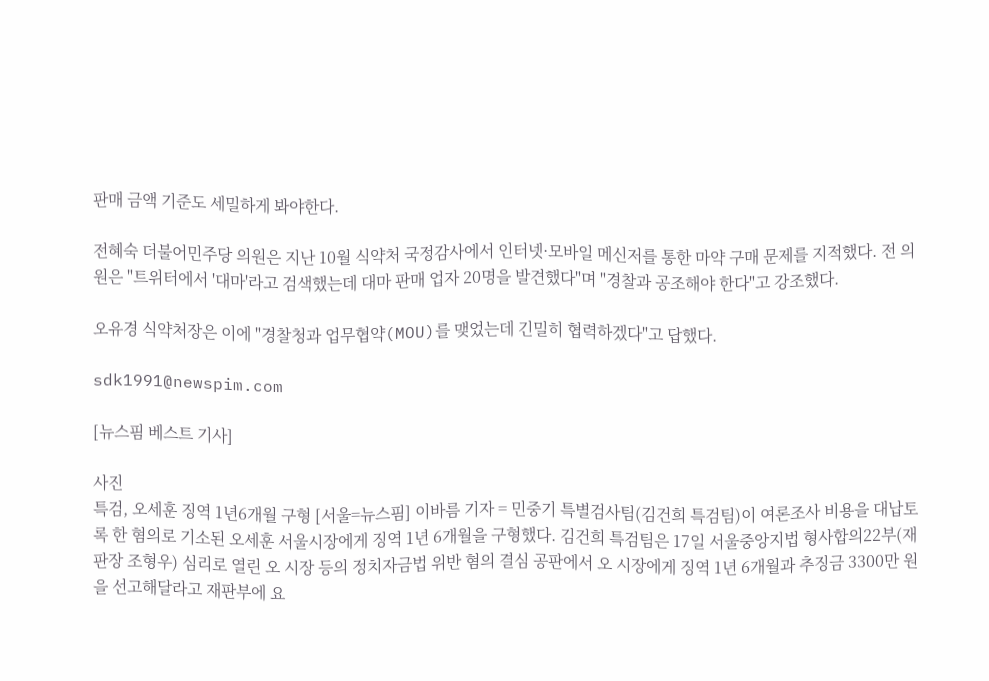판매 금액 기준도 세밀하게 봐야한다.

전혜숙 더불어민주당 의원은 지난 10월 식약처 국정감사에서 인터넷·모바일 메신저를 통한 마약 구매 문제를 지적했다. 전 의원은 "트위터에서 '대마'라고 검색했는데 대마 판매 업자 20명을 발견했다"며 "경찰과 공조해야 한다"고 강조했다.

오유경 식약처장은 이에 "경찰청과 업무협약(MOU)를 맺었는데 긴밀히 협력하겠다"고 답했다.

sdk1991@newspim.com

[뉴스핌 베스트 기사]

사진
특검, 오세훈 징역 1년6개월 구형 [서울=뉴스핌] 이바름 기자 = 민중기 특별검사팀(김건희 특검팀)이 여론조사 비용을 대납토록 한 혐의로 기소된 오세훈 서울시장에게 징역 1년 6개월을 구형했다. 김건희 특검팀은 17일 서울중앙지법 형사합의22부(재판장 조형우) 심리로 열린 오 시장 등의 정치자금법 위반 혐의 결심 공판에서 오 시장에게 징역 1년 6개월과 추징금 3300만 원을 선고해달라고 재판부에 요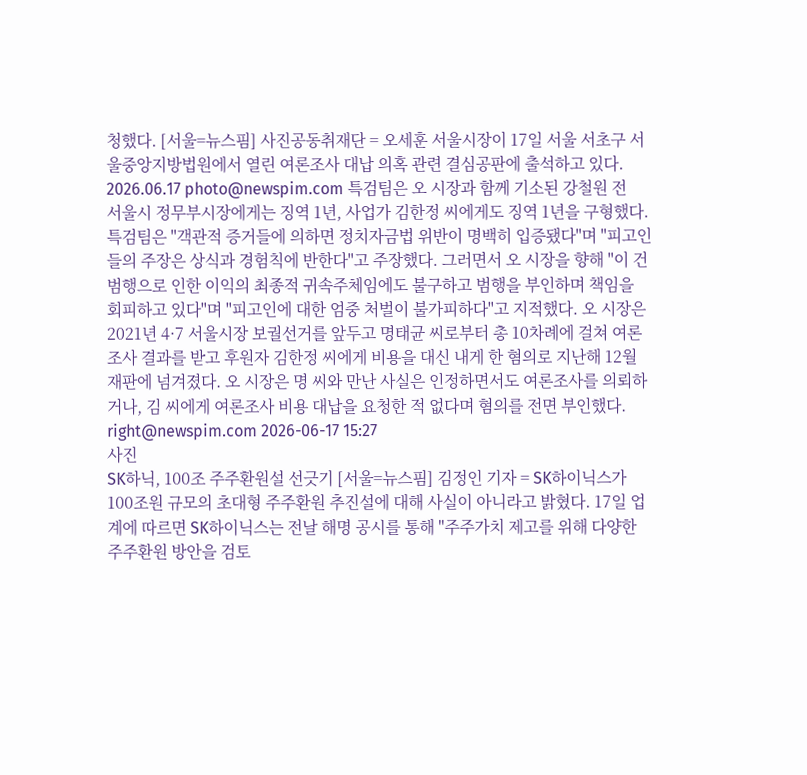청했다. [서울=뉴스핌] 사진공동취재단 = 오세훈 서울시장이 17일 서울 서초구 서울중앙지방법원에서 열린 여론조사 대납 의혹 관련 결심공판에 출석하고 있다. 2026.06.17 photo@newspim.com 특검팀은 오 시장과 함께 기소된 강철원 전 서울시 정무부시장에게는 징역 1년, 사업가 김한정 씨에게도 징역 1년을 구형했다. 특검팀은 "객관적 증거들에 의하면 정치자금법 위반이 명백히 입증됐다"며 "피고인들의 주장은 상식과 경험칙에 반한다"고 주장했다. 그러면서 오 시장을 향해 "이 건 범행으로 인한 이익의 최종적 귀속주체임에도 불구하고 범행을 부인하며 책임을 회피하고 있다"며 "피고인에 대한 엄중 처벌이 불가피하다"고 지적했다. 오 시장은 2021년 4·7 서울시장 보궐선거를 앞두고 명태균 씨로부터 총 10차례에 걸쳐 여론조사 결과를 받고 후원자 김한정 씨에게 비용을 대신 내게 한 혐의로 지난해 12월 재판에 넘겨졌다. 오 시장은 명 씨와 만난 사실은 인정하면서도 여론조사를 의뢰하거나, 김 씨에게 여론조사 비용 대납을 요청한 적 없다며 혐의를 전면 부인했다. right@newspim.com 2026-06-17 15:27
사진
SK하닉, 100조 주주환원설 선긋기 [서울=뉴스핌] 김정인 기자 = SK하이닉스가 100조원 규모의 초대형 주주환원 추진설에 대해 사실이 아니라고 밝혔다. 17일 업계에 따르면 SK하이닉스는 전날 해명 공시를 통해 "주주가치 제고를 위해 다양한 주주환원 방안을 검토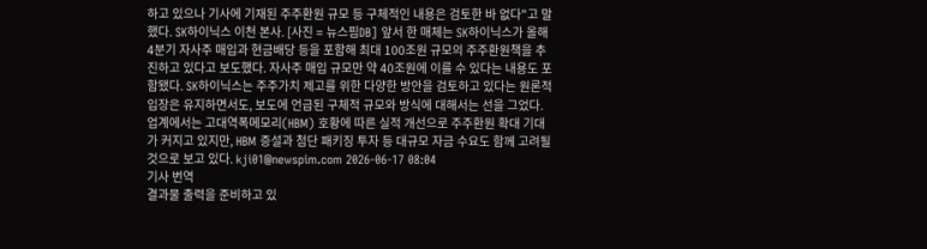하고 있으나 기사에 기재된 주주환원 규모 등 구체적인 내용은 검토한 바 없다"고 말했다. SK하이닉스 이천 본사. [사진 = 뉴스핌DB] 앞서 한 매체는 SK하이닉스가 올해 4분기 자사주 매입과 현금배당 등을 포함해 최대 100조원 규모의 주주환원책을 추진하고 있다고 보도했다. 자사주 매입 규모만 약 40조원에 이를 수 있다는 내용도 포함됐다. SK하이닉스는 주주가치 제고를 위한 다양한 방안을 검토하고 있다는 원론적 입장은 유지하면서도, 보도에 언급된 구체적 규모와 방식에 대해서는 선을 그었다. 업계에서는 고대역폭메모리(HBM) 호황에 따른 실적 개선으로 주주환원 확대 기대가 커지고 있지만, HBM 증설과 첨단 패키징 투자 등 대규모 자금 수요도 함께 고려될 것으로 보고 있다. kji01@newspim.com 2026-06-17 08:04
기사 번역
결과물 출력을 준비하고 있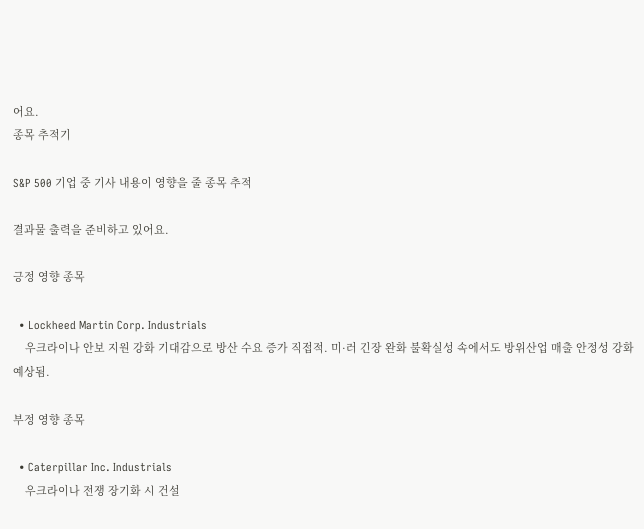어요.
종목 추적기

S&P 500 기업 중 기사 내용이 영향을 줄 종목 추적

결과물 출력을 준비하고 있어요.

긍정 영향 종목

  • Lockheed Martin Corp. Industrials
    우크라이나 안보 지원 강화 기대감으로 방산 수요 증가 직접적. 미·러 긴장 완화 불확실성 속에서도 방위산업 매출 안정성 강화 예상됨.

부정 영향 종목

  • Caterpillar Inc. Industrials
    우크라이나 전쟁 장기화 시 건설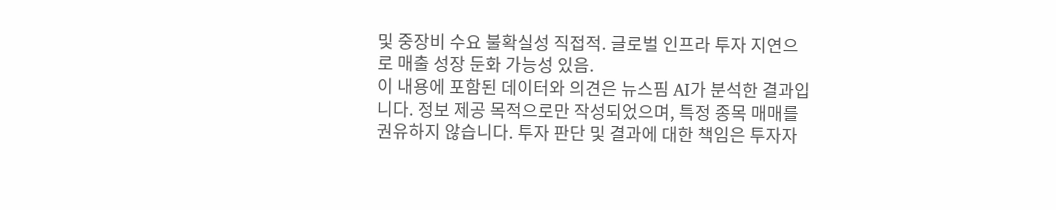및 중장비 수요 불확실성 직접적. 글로벌 인프라 투자 지연으로 매출 성장 둔화 가능성 있음.
이 내용에 포함된 데이터와 의견은 뉴스핌 AI가 분석한 결과입니다. 정보 제공 목적으로만 작성되었으며, 특정 종목 매매를 권유하지 않습니다. 투자 판단 및 결과에 대한 책임은 투자자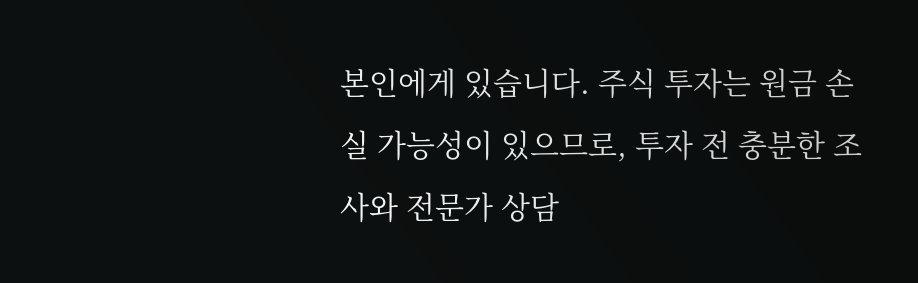본인에게 있습니다. 주식 투자는 원금 손실 가능성이 있으므로, 투자 전 충분한 조사와 전문가 상담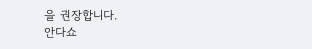을 권장합니다.
안다쇼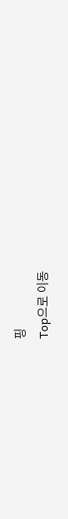핑
Top으로 이동